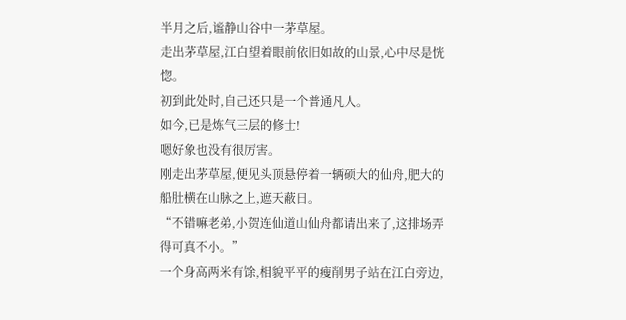半月之后,谧静山谷中一茅草屋。
走出茅草屋,江白望着眼前依旧如故的山景,心中尽是恍惚。
初到此处时,自己还只是一个普通凡人。
如今,已是炼气三层的修士!
嗯好象也没有很厉害。
刚走出茅草屋,便见头顶悬停着一辆硕大的仙舟,肥大的船肚横在山脉之上,遮天蔽日。
“不错嘛老弟,小贺连仙道山仙舟都请出来了,这排场弄得可真不小。”
一个身高两米有馀,相貌平平的瘦削男子站在江白旁边,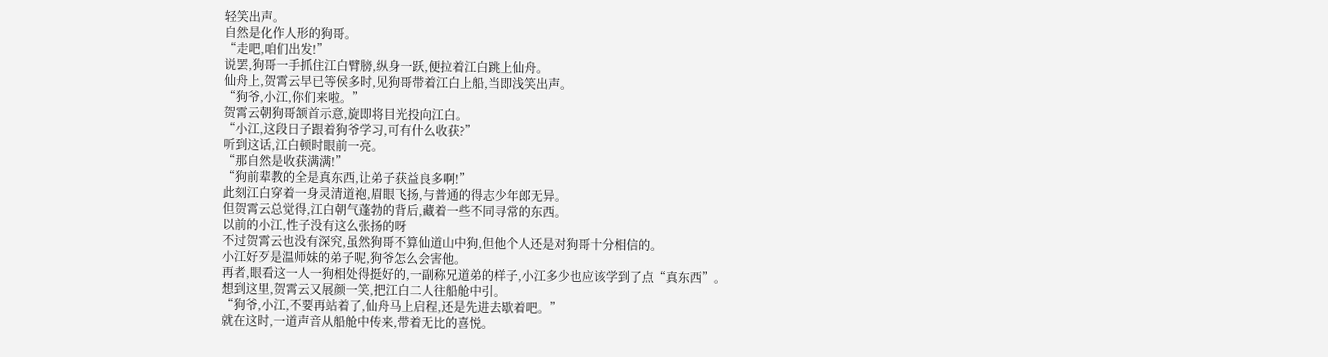轻笑出声。
自然是化作人形的狗哥。
“走吧,咱们出发!”
说罢,狗哥一手抓住江白臂膀,纵身一跃,便拉着江白跳上仙舟。
仙舟上,贺霄云早已等侯多时,见狗哥带着江白上船,当即浅笑出声。
“狗爷,小江,你们来啦。”
贺霄云朝狗哥颔首示意,旋即将目光投向江白。
“小江,这段日子跟着狗爷学习,可有什么收获?”
听到这话,江白顿时眼前一亮。
“那自然是收获满满!”
“狗前辈教的全是真东西,让弟子获益良多啊!”
此刻江白穿着一身灵清道袍,眉眼飞扬,与普通的得志少年郎无异。
但贺霄云总觉得,江白朝气蓬勃的背后,藏着一些不同寻常的东西。
以前的小江,性子没有这么张扬的呀
不过贺霄云也没有深究,虽然狗哥不算仙道山中狗,但他个人还是对狗哥十分相信的。
小江好歹是温师妹的弟子呢,狗爷怎么会害他。
再者,眼看这一人一狗相处得挺好的,一副称兄道弟的样子,小江多少也应该学到了点“真东西”。
想到这里,贺霄云又展颜一笑,把江白二人往船舱中引。
“狗爷,小江,不要再站着了,仙舟马上启程,还是先进去歇着吧。”
就在这时,一道声音从船舱中传来,带着无比的喜悦。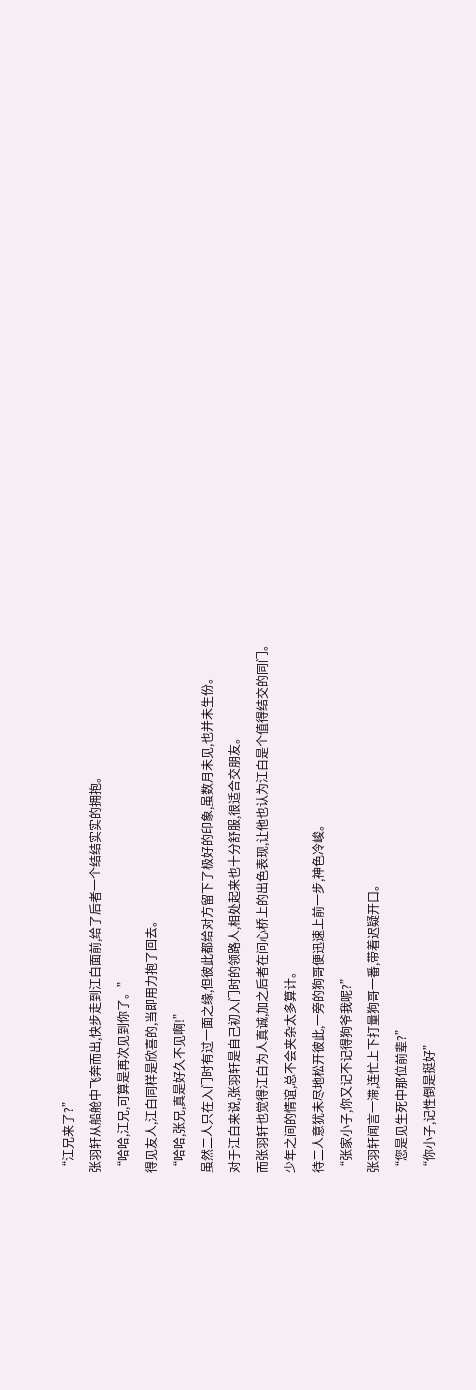“江兄来了?”
张羽轩从船舱中飞奔而出,快步走到江白面前,给了后者一个结结实实的拥抱。
“哈哈,江兄,可算是再次见到你了。”
得见友人,江白同样是欣喜的,当即用力抱了回去。
“哈哈,张兄,真是好久不见啊!”
虽然二人只在入门时有过一面之缘,但彼此都给对方留下了极好的印象,虽数月未见,也并未生份。
对于江白来说,张羽轩是自己初入门时的领路人,相处起来也十分舒服,很适合交朋友。
而张羽轩也觉得江白为人真诚,加之后者在问心桥上的出色表现,让他也认为江白是个值得结交的同门。
少年之间的情谊,总不会夹杂太多算计。
待二人意犹未尽地松开彼此,一旁的狗哥便迅速上前一步,神色冷峻。
“张家小子,你又记不记得狗爷我呢?”
张羽轩闻言一滞,连忙上下打量狗哥一番,带着迟疑开口。
“您是见生死中那位前辈?”
“你小子,记性倒是挺好”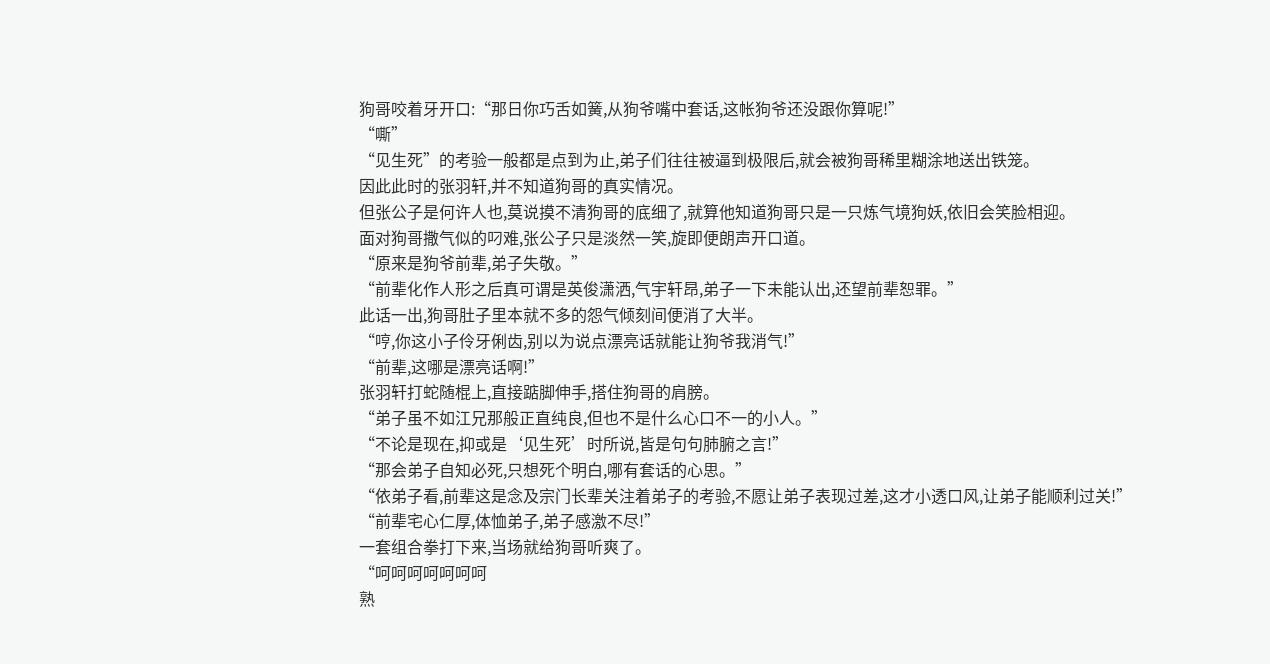狗哥咬着牙开口:“那日你巧舌如簧,从狗爷嘴中套话,这帐狗爷还没跟你算呢!”
“嘶”
“见生死”的考验一般都是点到为止,弟子们往往被逼到极限后,就会被狗哥稀里糊涂地送出铁笼。
因此此时的张羽轩,并不知道狗哥的真实情况。
但张公子是何许人也,莫说摸不清狗哥的底细了,就算他知道狗哥只是一只炼气境狗妖,依旧会笑脸相迎。
面对狗哥撒气似的叼难,张公子只是淡然一笑,旋即便朗声开口道。
“原来是狗爷前辈,弟子失敬。”
“前辈化作人形之后真可谓是英俊潇洒,气宇轩昂,弟子一下未能认出,还望前辈恕罪。”
此话一出,狗哥肚子里本就不多的怨气倾刻间便消了大半。
“哼,你这小子伶牙俐齿,别以为说点漂亮话就能让狗爷我消气!”
“前辈,这哪是漂亮话啊!”
张羽轩打蛇随棍上,直接踮脚伸手,搭住狗哥的肩膀。
“弟子虽不如江兄那般正直纯良,但也不是什么心口不一的小人。”
“不论是现在,抑或是‘见生死’时所说,皆是句句肺腑之言!”
“那会弟子自知必死,只想死个明白,哪有套话的心思。”
“依弟子看,前辈这是念及宗门长辈关注着弟子的考验,不愿让弟子表现过差,这才小透口风,让弟子能顺利过关!”
“前辈宅心仁厚,体恤弟子,弟子感激不尽!”
一套组合拳打下来,当场就给狗哥听爽了。
“呵呵呵呵呵呵呵
熟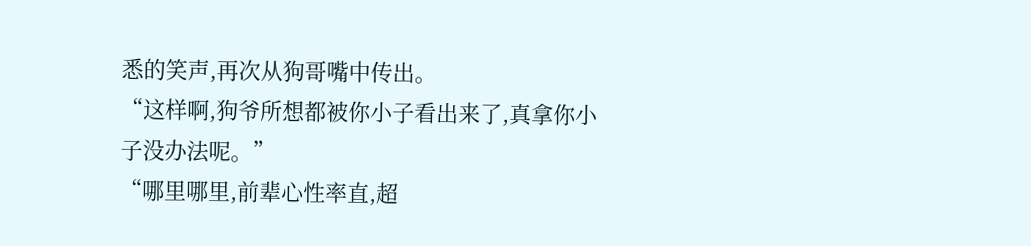悉的笑声,再次从狗哥嘴中传出。
“这样啊,狗爷所想都被你小子看出来了,真拿你小子没办法呢。”
“哪里哪里,前辈心性率直,超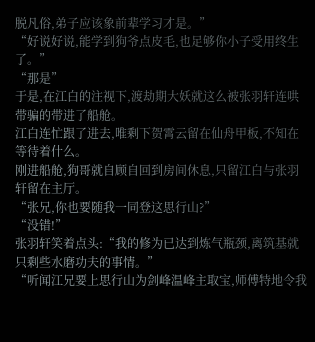脱凡俗,弟子应该象前辈学习才是。”
“好说好说,能学到狗爷点皮毛,也足够你小子受用终生了。”
“那是”
于是,在江白的注视下,渡劫期大妖就这么被张羽轩连哄带骗的带进了船舱。
江白连忙跟了进去,唯剩下贺霄云留在仙舟甲板,不知在等待着什么。
刚进船舱,狗哥就自顾自回到房间休息,只留江白与张羽轩留在主厅。
“张兄,你也要随我一同登这思行山?”
“没错!”
张羽轩笑着点头:“我的修为已达到炼气瓶颈,离筑基就只剩些水磨功夫的事情。”
“听闻江兄要上思行山为剑峰温峰主取宝,师傅特地令我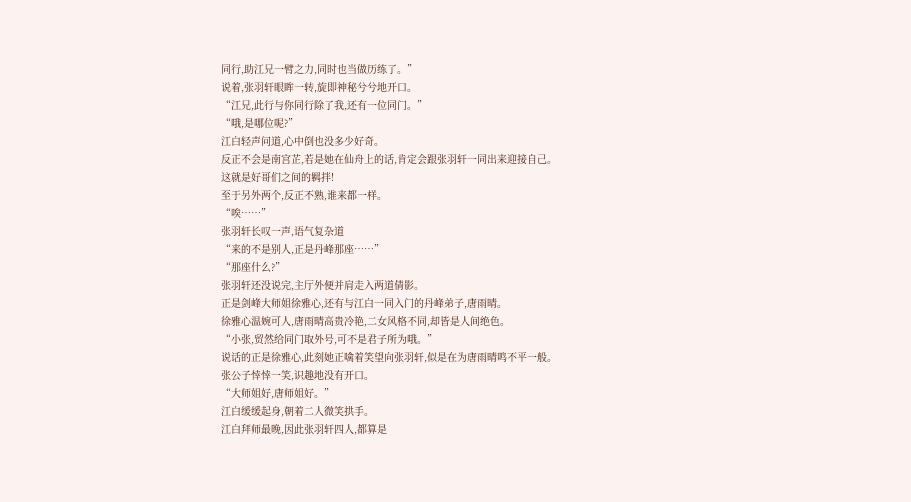同行,助江兄一臂之力,同时也当做历练了。”
说着,张羽轩眼眸一转,旋即神秘兮兮地开口。
“江兄,此行与你同行除了我,还有一位同门。”
“哦,是哪位呢?”
江白轻声问道,心中倒也没多少好奇。
反正不会是南宫芷,若是她在仙舟上的话,肯定会跟张羽轩一同出来迎接自己。
这就是好哥们之间的羁拌!
至于另外两个,反正不熟,谁来都一样。
“唉……”
张羽轩长叹一声,语气复杂道
“来的不是别人,正是丹峰那座……”
“那座什么?”
张羽轩还没说完,主厅外便并肩走入两道倩影。
正是剑峰大师姐徐雅心,还有与江白一同入门的丹峰弟子,唐雨晴。
徐雅心温婉可人,唐雨晴高贵冷艳,二女风格不同,却皆是人间绝色。
“小张,贸然给同门取外号,可不是君子所为哦。”
说话的正是徐雅心,此刻她正噙着笑望向张羽轩,似是在为唐雨晴鸣不平一般。
张公子悻悻一笑,识趣地没有开口。
“大师姐好,唐师姐好。”
江白缓缓起身,朝着二人微笑拱手。
江白拜师最晚,因此张羽轩四人,都算是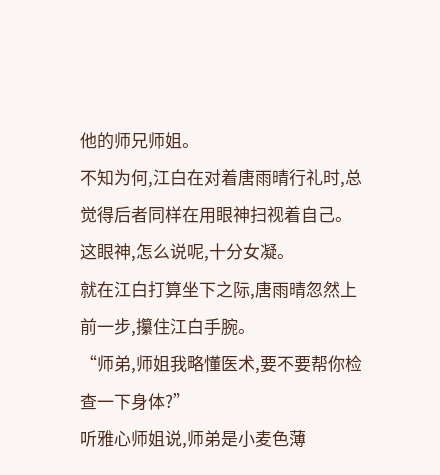他的师兄师姐。
不知为何,江白在对着唐雨晴行礼时,总觉得后者同样在用眼神扫视着自己。
这眼神,怎么说呢,十分女凝。
就在江白打算坐下之际,唐雨晴忽然上前一步,攥住江白手腕。
“师弟,师姐我略懂医术,要不要帮你检查一下身体?”
听雅心师姐说,师弟是小麦色薄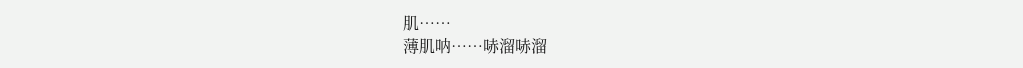肌……
薄肌呐……哧溜哧溜